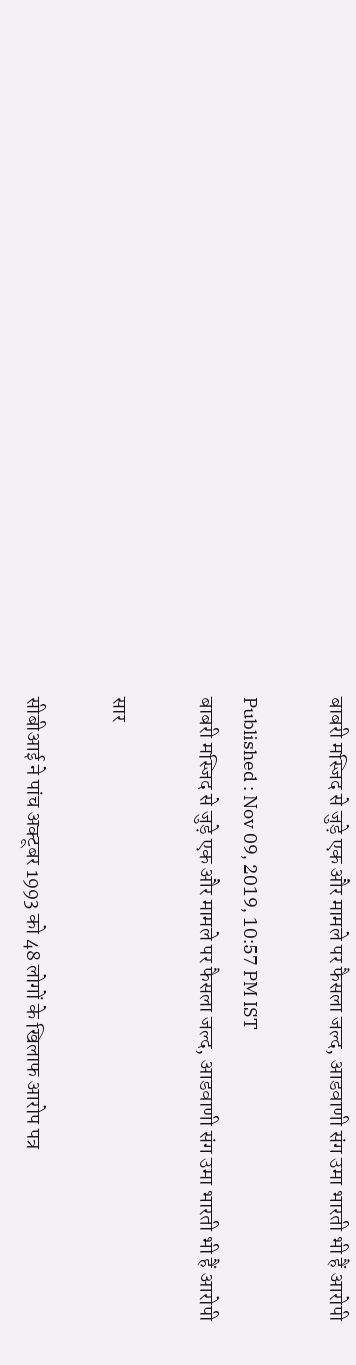बाबरी मस्जिद से जुड़े एक और मामले पर फैसला जल्द, आडवाणी संग उमा भारती भी हैं आरोपी

Published : Nov 09, 2019, 10:57 PM IST
बाबरी मस्जिद से जुड़े एक और मामले पर फैसला जल्द, आडवाणी संग उमा भारती भी हैं आरोपी

सार

सीबीआई ने पांच अक्टूबर 1993 को 48 लोगों के खिलाफ आरोप पत्र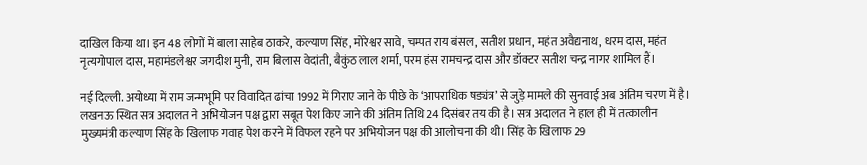दाखिल किया था। इन 48 लोगों में बाला साहेब ठाकरे, कल्याण सिंह, मोरेश्वर सावे, चम्पत राय बंसल, सतीश प्रधान, महंत अवैद्यनाथ, धरम दास, महंत नृत्यगोपाल दास, महामंडलेश्वर जगदीश मुनी, राम बिलास वेदांती, बैकुंठ लाल शर्मा, परम हंस रामचन्द्र दास और डॉक्टर सतीश चन्द्र नागर शामिल हैं।

नई दिल्ली. अयोध्या में राम जन्मभूमि पर विवादित ढांचा 1992 में गिराए जाने के पीछे के ‘आपराधिक षड्यंत्र’ से जुड़े मामले की सुनवाई अब अंतिम चरण में है। लखनऊ स्थित सत्र अदालत ने अभियोजन पक्ष द्वारा सबूत पेश किए जाने की अंतिम तिथि 24 दिसंबर तय की है। सत्र अदालत ने हाल ही में तत्कालीन मुख्यमंत्री कल्याण सिंह के खिलाफ गवाह पेश करने में विफल रहने पर अभियोजन पक्ष की आलोचना की थी। सिंह के खिलाफ 29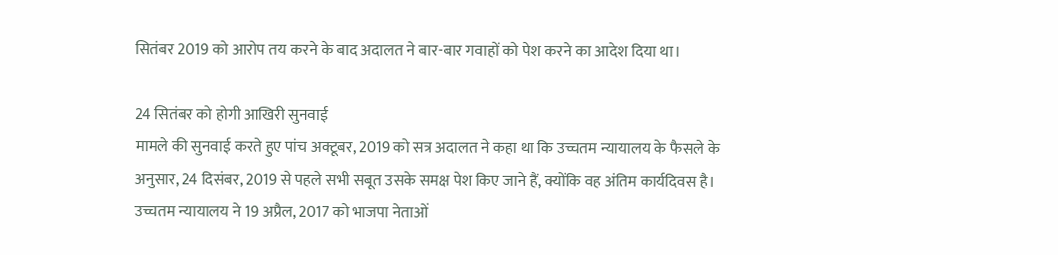सितंबर 2019 को आरोप तय करने के बाद अदालत ने बार-बार गवाहों को पेश करने का आदेश दिया था।

24 सितंबर को होगी आखिरी सुनवाई
मामले की सुनवाई करते हुए पांच अक्टूबर, 2019 को सत्र अदालत ने कहा था कि उच्चतम न्यायालय के फैसले के अनुसार, 24 दिसंबर, 2019 से पहले सभी सबूत उसके समक्ष पेश किए जाने हैं, क्योंकि वह अंतिम कार्यदिवस है। उच्चतम न्यायालय ने 19 अप्रैल, 2017 को भाजपा नेताओं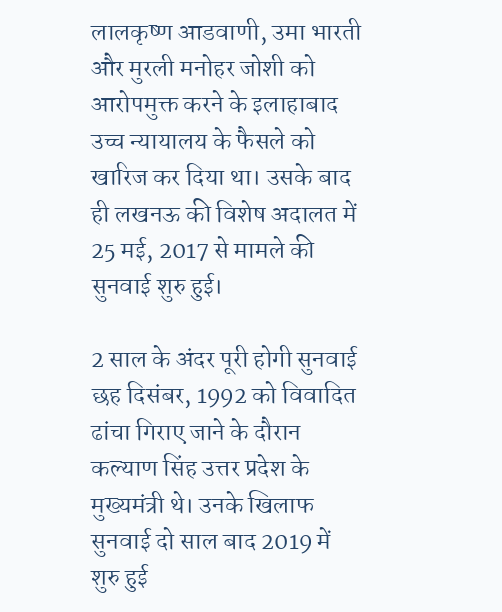लालकृष्ण आडवाणी, उमा भारती और मुरली मनोहर जोशी को आरोपमुक्त करने के इलाहाबाद उच्च न्यायालय के फैसले को खारिज कर दिया था। उसके बाद ही लखनऊ की विशेष अदालत में 25 मई, 2017 से मामले की सुनवाई शुरु हुई।

2 साल के अंदर पूरी होगी सुनवाई
छह दिसंबर, 1992 को विवादित ढांचा गिराए जाने के दौरान कल्याण सिंह उत्तर प्रदेश के मुख्यमंत्री थे। उनके खिलाफ सुनवाई दो साल बाद 2019 में शुरु हुई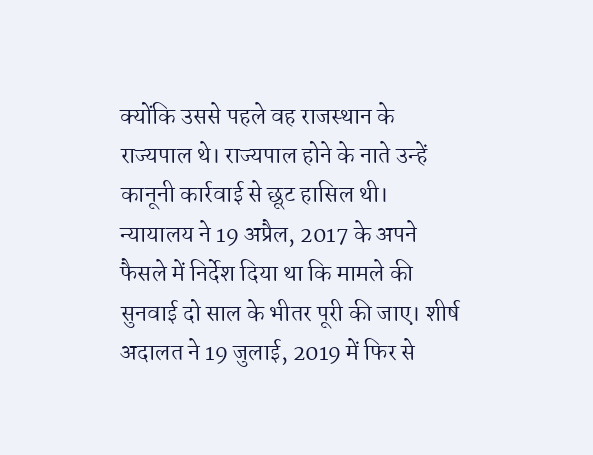क्योंकि उससे पहले वह राजस्थान के राज्यपाल थे। राज्यपाल होने के नाते उन्हें कानूनी कार्रवाई से छूट हासिल थी। न्यायालय ने 19 अप्रैल, 2017 के अपने फैसले में निर्देश दिया था कि मामले की सुनवाई दो साल के भीतर पूरी की जाए। शीर्ष अदालत ने 19 जुलाई, 2019 में फिर से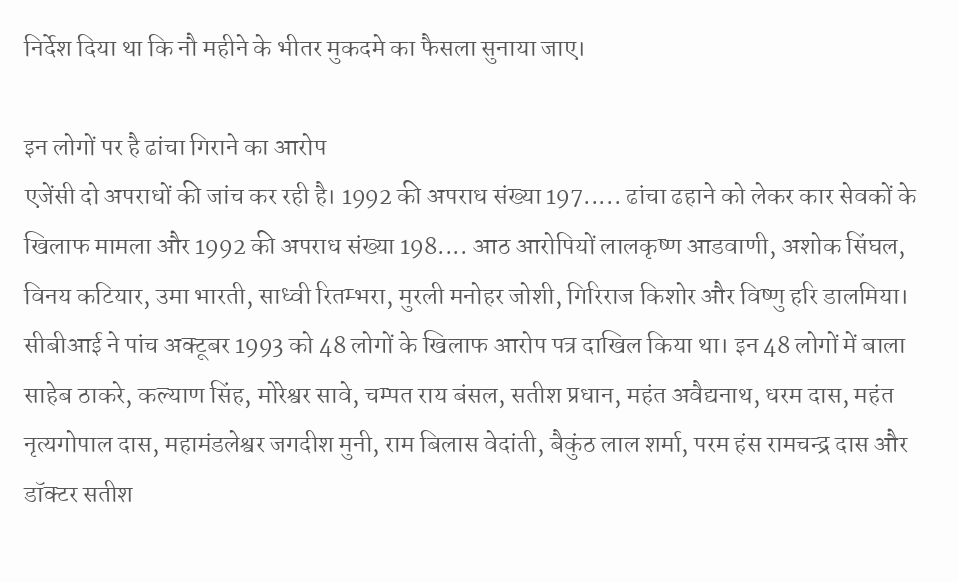निर्देश दिया था कि नौ महीने के भीतर मुकदमे का फैसला सुनाया जाए।

इन लोगों पर है ढांचा गिराने का आरोप
एजेंसी दो अपराधों की जांच कर रही है। 1992 की अपराध संख्या 197..... ढांचा ढहाने को लेकर कार सेवकों के खिलाफ मामला और 1992 की अपराध संख्या 198.... आठ आरोपियों लालकृष्ण आडवाणी, अशोक सिंघल, विनय कटियार, उमा भारती, साध्वी रितम्भरा, मुरली मनोहर जोशी, गिरिराज किशोर और विष्णु हरि डालमिया। सीबीआई ने पांच अक्टूबर 1993 को 48 लोगों के खिलाफ आरोप पत्र दाखिल किया था। इन 48 लोगों में बाला साहेब ठाकरे, कल्याण सिंह, मोरेश्वर सावे, चम्पत राय बंसल, सतीश प्रधान, महंत अवैद्यनाथ, धरम दास, महंत नृत्यगोपाल दास, महामंडलेश्वर जगदीश मुनी, राम बिलास वेदांती, बैकुंठ लाल शर्मा, परम हंस रामचन्द्र दास और डॉक्टर सतीश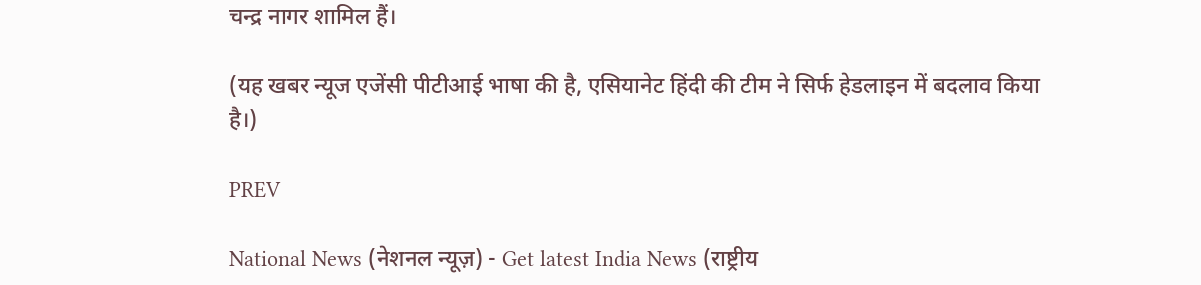चन्द्र नागर शामिल हैं।

(यह खबर न्यूज एजेंसी पीटीआई भाषा की है, एसियानेट हिंदी की टीम ने सिर्फ हेडलाइन में बदलाव किया है।)

PREV

National News (नेशनल न्यूज़) - Get latest India News (राष्ट्रीय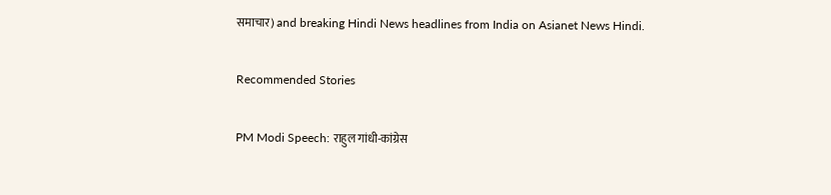समाचार) and breaking Hindi News headlines from India on Asianet News Hindi.

Recommended Stories

PM Modi Speech: राहुल गांधी-कांग्रेस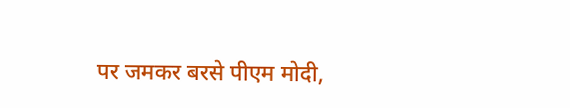पर जमकर बरसे पीएम मोदी,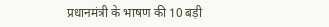प्रधानमंत्री के भाषण की 10 बड़ी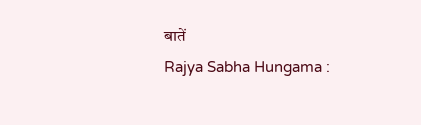बातें
Rajya Sabha Hungama :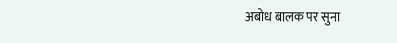अबोध बालक पर सुना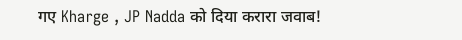गए Kharge , JP Nadda को दिया करारा जवाब!